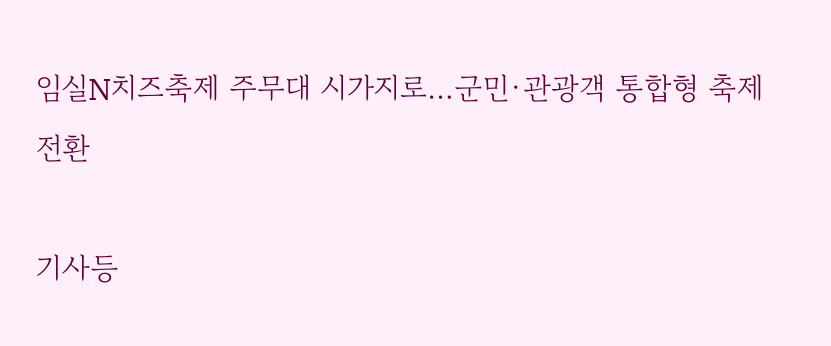임실N치즈축제 주무대 시가지로…군민·관광객 통합형 축제 전환

기사등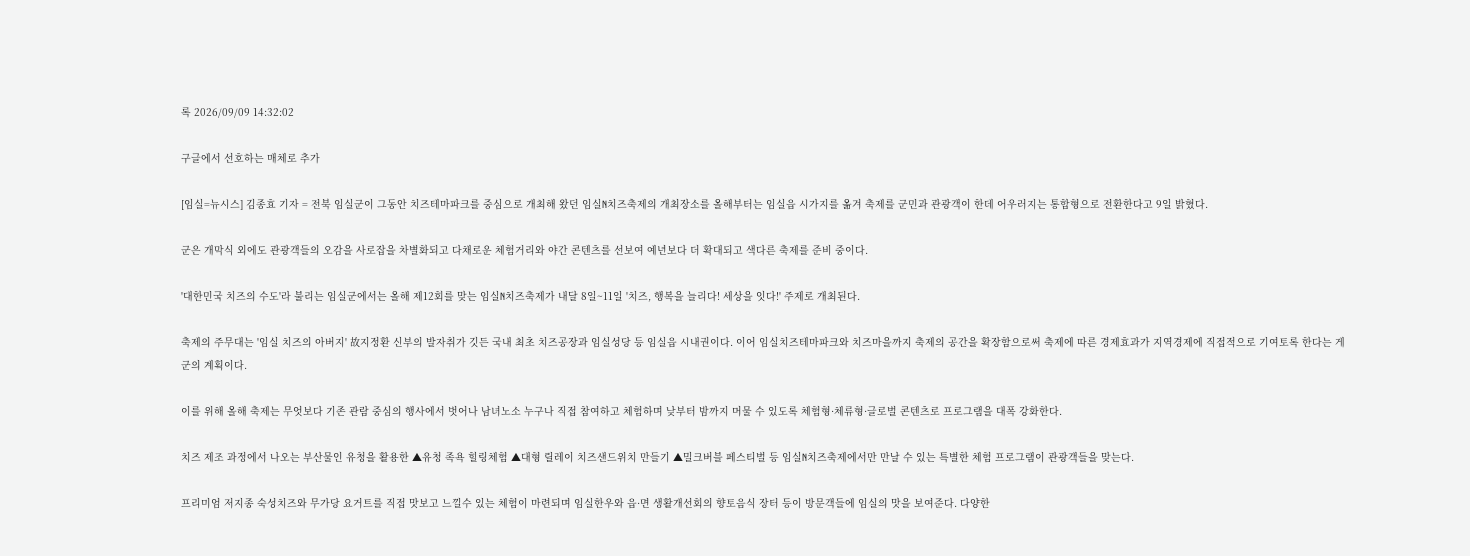록 2026/09/09 14:32:02

구글에서 선호하는 매체로 추가

[임실=뉴시스] 김종효 기자 = 전북 임실군이 그동안 치즈테마파크를 중심으로 개최해 왔던 임실N치즈축제의 개최장소를 올해부터는 임실읍 시가지를 옮겨 축제를 군민과 관광객이 한데 어우러지는 통합형으로 전환한다고 9일 밝혔다.

군은 개막식 외에도 관광객들의 오감을 사로잡을 차별화되고 다채로운 체험거리와 야간 콘텐츠를 선보여 예년보다 더 확대되고 색다른 축제를 준비 중이다.

'대한민국 치즈의 수도'라 불리는 임실군에서는 올해 제12회를 맞는 임실N치즈축제가 내달 8일~11일 '치즈, 행복을 늘리다! 세상을 잇다!' 주제로 개최된다.

축제의 주무대는 '임실 치즈의 아버지' 故지정환 신부의 발자취가 깃든 국내 최초 치즈공장과 임실성당 등 임실읍 시내권이다. 이어 임실치즈테마파크와 치즈마을까지 축제의 공간을 확장함으로써 축제에 따른 경제효과가 지역경제에 직접적으로 기여토록 한다는 게 군의 계획이다.

이를 위해 올해 축제는 무엇보다 기존 관람 중심의 행사에서 벗어나 남녀노소 누구나 직접 참여하고 체험하며 낮부터 밤까지 머물 수 있도록 체험형·체류형·글로벌 콘텐츠로 프로그램을 대폭 강화한다.

치즈 제조 과정에서 나오는 부산물인 유청을 활용한 ▲유청 족욕 힐링체험 ▲대형 릴레이 치즈샌드위치 만들기 ▲밀크버블 페스티벌 등 임실N치즈축제에서만 만날 수 있는 특별한 체험 프로그램이 관광객들을 맞는다.

프리미엄 저지종 숙성치즈와 무가당 요거트를 직접 맛보고 느낄수 있는 체험이 마련되며 임실한우와 읍·면 생활개선회의 향토음식 장터 등이 방문객들에 임실의 맛을 보여준다. 다양한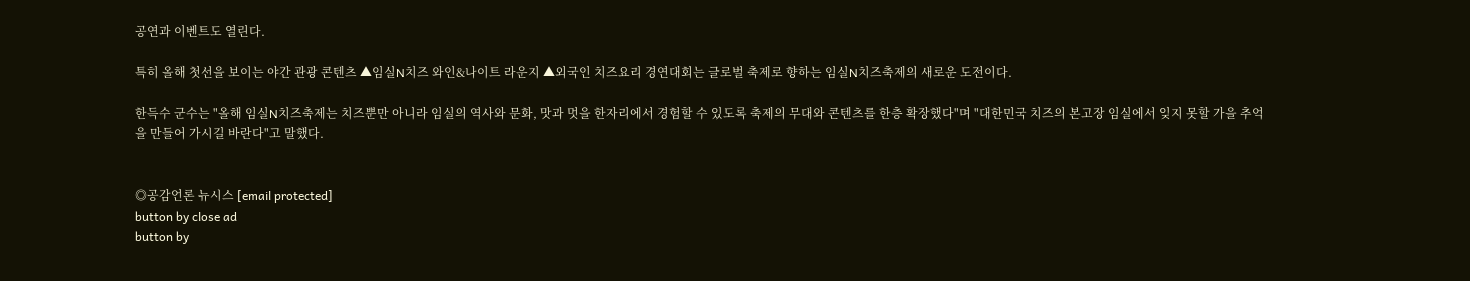공연과 이벤트도 열린다.

특히 올해 첫선을 보이는 야간 관광 콘텐츠 ▲임실N치즈 와인&나이트 라운지 ▲외국인 치즈요리 경연대회는 글로벌 축제로 향하는 임실N치즈축제의 새로운 도전이다.

한득수 군수는 "올해 임실N치즈축제는 치즈뿐만 아니라 임실의 역사와 문화, 맛과 멋을 한자리에서 경험할 수 있도록 축제의 무대와 콘텐츠를 한층 확장했다"며 "대한민국 치즈의 본고장 임실에서 잊지 못할 가을 추억을 만들어 가시길 바란다"고 말했다.


◎공감언론 뉴시스 [email protected]
button by close ad
button by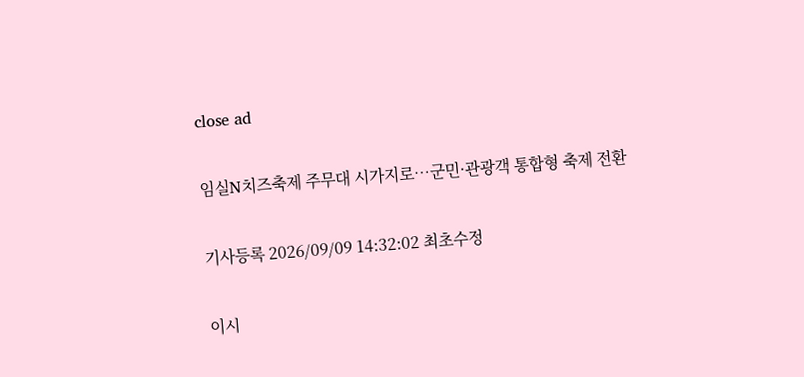close ad

임실N치즈축제 주무대 시가지로…군민·관광객 통합형 축제 전환

기사등록 2026/09/09 14:32:02 최초수정

이시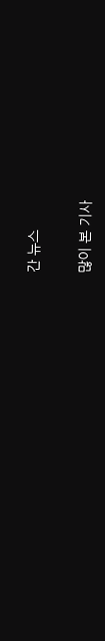간 뉴스

많이 본 기사